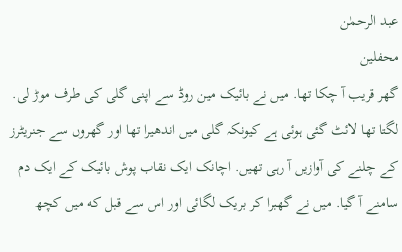عبد الرحمٰن
محفلین
گھر قریب آ چکا تھا. میں نے بائیک مین روڈ سے اپنی گلی کی طرف موڑ لی. لگتا تھا لائٹ گئی ہوئی ہے کیونکہ گلی میں اندھیرا تھا اور گھروں سے جنریٹرز کے چلنے کی آوازیں آ رہی تھیں. اچانک ایک نقاب پوش بائیک کے ایک دم سامنے آ گیا. میں نے گھبرا کر بریک لگائی اور اس سے قبل که میں کچھ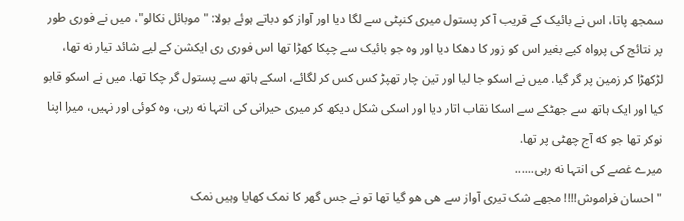سمجھ پاتا، اس نے بائیک کے قریب آ کر پستول میری کنپٹی سے لگا دیا اور آواز کو دباتے ہوئے بولا: "موبائل نکالو"، میں نے فوری طور پر نتائج کی پرواه کیے بغیر اس کو زور کا دھکا دیا اور وه جو بائیک سے چپکا کھڑا تھا اس فوری ری ایکشن کے لیے شائد تیار نه تھا، لڑکھڑا کر زمین پر گر گیا. میں نے اسکو جا لیا اور تین چار تھپڑ کس کس کر لگائے، اسکے ہاتھ سے پستول گر چکا تھا. میں نے اسکو قابو کیا اور ایک ہاتھ سے جھٹکے سے اسکا نقاب اتار دیا اور اسکی شکل دیکھ کر میری حیرانی کی انتہا نه رہی، وه کوئی اور نہیں، میرا اپنا نوکر تھا جو که آج چھٹی پر تھا.
میرے غصے کی انتہا نه رہی......
"احسان فراموش!!!! مجھے شک تیری آواز سے هی هو گیا تھا تو نے جس گھر کا نمک کھایا وہیں نمک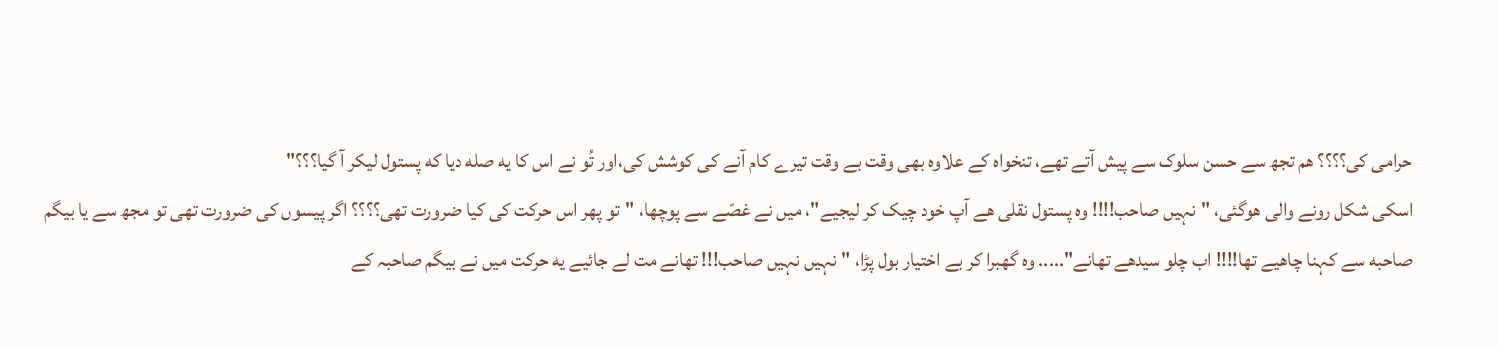حرامی کی؟؟؟؟ هم تجھ سے حسن سلوک سے پیش آتے تھے، تنخواه کے علاوه بھی وقت بے وقت تیرے کام آنے کی کوشش کی،اور تُو نے اس کا یه صله دیا که پستول لیکر آ گیا؟؟؟"
اسکی شکل رونے والی هوگئی، "نہیں صاحب!!!! وه پستول نقلی هے آپ خود چیک کر لیجیے"، میں نے غصّے سے پوچھا، "تو پھر اس حرکت کی کیا ضرورت تھی؟؟؟؟ اگر پیسوں کی ضرورت تھی تو مجھ سے یا بیگم صاحبه سے کہنا چاهیے تھا!!!! اب چلو سیدھے تھانے"..... وہ گھبرا کر بے اختیار بول پڑا، "نہیں نہیں صاحب!!! تھانے مت لے جائیے یه حرکت میں نے بیگم صاحبہ کے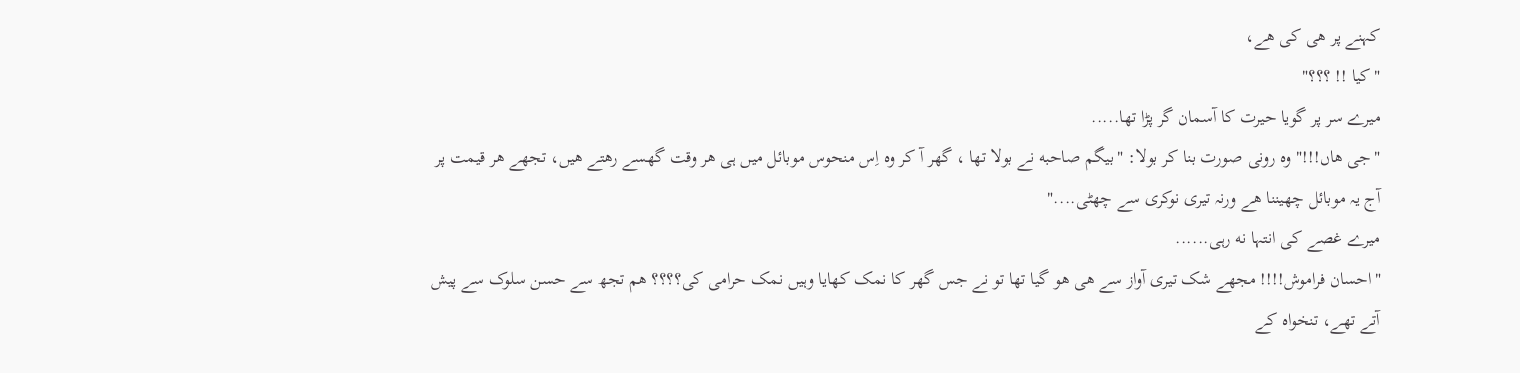کہنے پر هی کی هے،
"کیا !! ؟؟؟"
میرے سر پر گویا حیرت کا آسمان گر پڑا تھا.....
"جی هاں!!!" وه رونی صورت بنا کر بولا: "بیگم صاحبه نے بولا تھا ، گھر آ کر وہ اِس منحوس موبائل میں ہی هر وقت گھسے رهتے هیں، تجھے هر قیمت پر آج یہ موبائل چھیننا هے ورنہ تیری نوکری سے چھٹی...."
میرے غصے کی انتہا نه رہی......
"احسان فراموش!!!! مجھے شک تیری آواز سے هی هو گیا تھا تو نے جس گھر کا نمک کھایا وہیں نمک حرامی کی؟؟؟؟ هم تجھ سے حسن سلوک سے پیش آتے تھے، تنخواه کے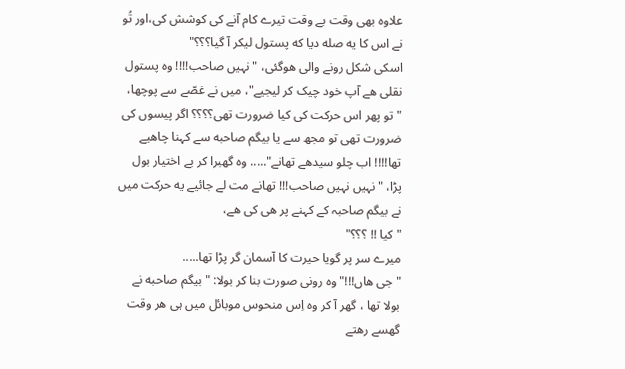علاوه بھی وقت بے وقت تیرے کام آنے کی کوشش کی،اور تُو نے اس کا یه صله دیا که پستول لیکر آ گیا؟؟؟"
اسکی شکل رونے والی هوگئی، "نہیں صاحب!!!! وه پستول نقلی هے آپ خود چیک کر لیجیے"، میں نے غصّے سے پوچھا، "تو پھر اس حرکت کی کیا ضرورت تھی؟؟؟؟ اگر پیسوں کی ضرورت تھی تو مجھ سے یا بیگم صاحبه سے کہنا چاهیے تھا!!!! اب چلو سیدھے تھانے"..... وہ گھبرا کر بے اختیار بول پڑا، "نہیں نہیں صاحب!!! تھانے مت لے جائیے یه حرکت میں نے بیگم صاحبہ کے کہنے پر هی کی هے،
"کیا !! ؟؟؟"
میرے سر پر گویا حیرت کا آسمان گر پڑا تھا.....
"جی هاں!!!" وه رونی صورت بنا کر بولا: "بیگم صاحبه نے بولا تھا ، گھر آ کر وہ اِس منحوس موبائل میں ہی هر وقت گھسے رهتے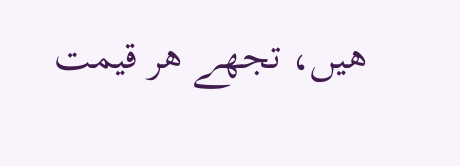هیں، تجھے هر قیمت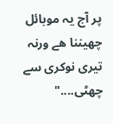پر آج یہ موبائل چھیننا هے ورنہ تیری نوکری سے چھٹی...."